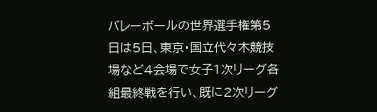バレーボールの世界選手権第5日は5日、東京・国立代々木競技場など4会場で女子1次リーグ各組最終戦を行い、既に2次リーグ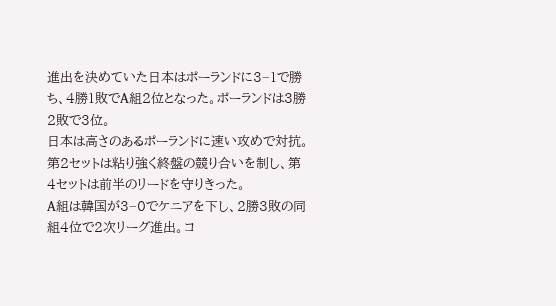進出を決めていた日本はポーランドに3−1で勝ち、4勝1敗でA組2位となった。ポーランドは3勝2敗で3位。
日本は高さのあるポーランドに速い攻めで対抗。第2セットは粘り強く終盤の競り合いを制し、第4セットは前半のリードを守りきった。
A組は韓国が3−0でケニアを下し、2勝3敗の同組4位で2次リーグ進出。コ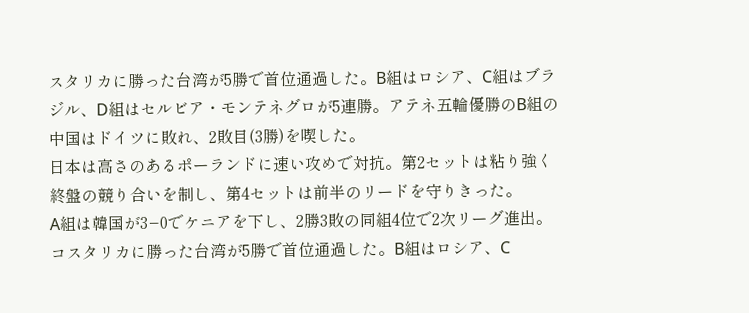スタリカに勝った台湾が5勝で首位通過した。B組はロシア、C組はブラジル、D組はセルビア・モンテネグロが5連勝。アテネ五輪優勝のB組の中国はドイツに敗れ、2敗目(3勝)を喫した。
日本は高さのあるポーランドに速い攻めで対抗。第2セットは粘り強く終盤の競り合いを制し、第4セットは前半のリードを守りきった。
A組は韓国が3−0でケニアを下し、2勝3敗の同組4位で2次リーグ進出。コスタリカに勝った台湾が5勝で首位通過した。B組はロシア、C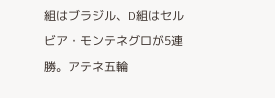組はブラジル、D組はセルビア・モンテネグロが5連勝。アテネ五輪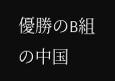優勝のB組の中国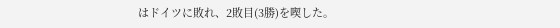はドイツに敗れ、2敗目(3勝)を喫した。